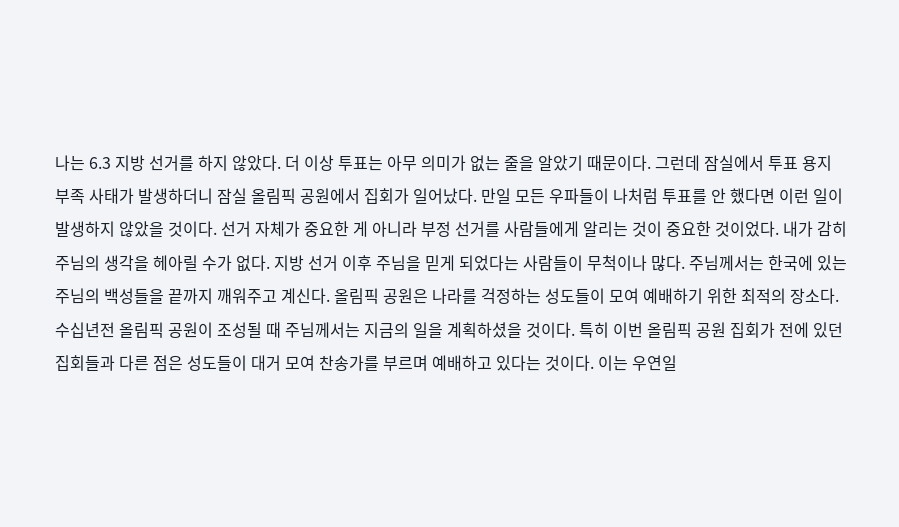나는 6.3 지방 선거를 하지 않았다. 더 이상 투표는 아무 의미가 없는 줄을 알았기 때문이다. 그런데 잠실에서 투표 용지 부족 사태가 발생하더니 잠실 올림픽 공원에서 집회가 일어났다. 만일 모든 우파들이 나처럼 투표를 안 했다면 이런 일이 발생하지 않았을 것이다. 선거 자체가 중요한 게 아니라 부정 선거를 사람들에게 알리는 것이 중요한 것이었다. 내가 감히 주님의 생각을 헤아릴 수가 없다. 지방 선거 이후 주님을 믿게 되었다는 사람들이 무척이나 많다. 주님께서는 한국에 있는 주님의 백성들을 끝까지 깨워주고 계신다. 올림픽 공원은 나라를 걱정하는 성도들이 모여 예배하기 위한 최적의 장소다. 수십년전 올림픽 공원이 조성될 때 주님께서는 지금의 일을 계획하셨을 것이다. 특히 이번 올림픽 공원 집회가 전에 있던 집회들과 다른 점은 성도들이 대거 모여 찬송가를 부르며 예배하고 있다는 것이다. 이는 우연일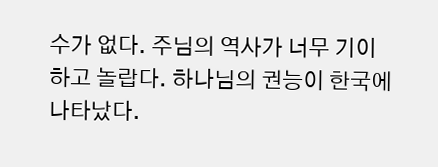수가 없다. 주님의 역사가 너무 기이하고 놀랍다. 하나님의 권능이 한국에 나타났다.